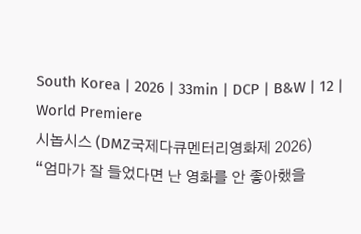South Korea | 2026 | 33min | DCP | B&W | 12 | World Premiere
시놉시스 (DMZ국제다큐멘터리영화제 2026)
“엄마가 잘 들었다면 난 영화를 안 좋아했을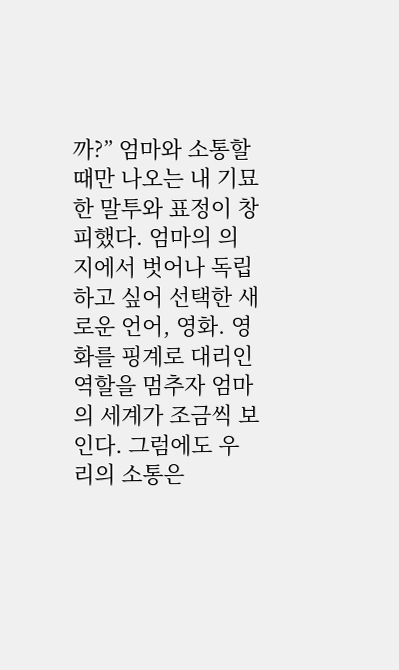까?” 엄마와 소통할 때만 나오는 내 기묘한 말투와 표정이 창피했다. 엄마의 의지에서 벗어나 독립하고 싶어 선택한 새로운 언어, 영화. 영화를 핑계로 대리인 역할을 멈추자 엄마의 세계가 조금씩 보인다. 그럼에도 우리의 소통은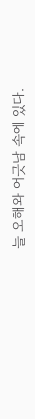늘 오해와 어긋남 속에 있다.